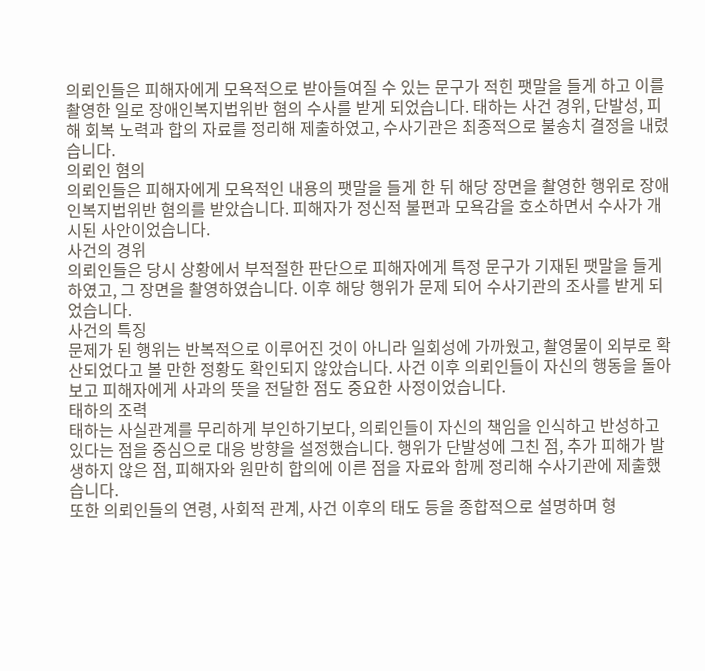의뢰인들은 피해자에게 모욕적으로 받아들여질 수 있는 문구가 적힌 팻말을 들게 하고 이를 촬영한 일로 장애인복지법위반 혐의 수사를 받게 되었습니다. 태하는 사건 경위, 단발성, 피해 회복 노력과 합의 자료를 정리해 제출하였고, 수사기관은 최종적으로 불송치 결정을 내렸습니다.
의뢰인 혐의
의뢰인들은 피해자에게 모욕적인 내용의 팻말을 들게 한 뒤 해당 장면을 촬영한 행위로 장애인복지법위반 혐의를 받았습니다. 피해자가 정신적 불편과 모욕감을 호소하면서 수사가 개시된 사안이었습니다.
사건의 경위
의뢰인들은 당시 상황에서 부적절한 판단으로 피해자에게 특정 문구가 기재된 팻말을 들게 하였고, 그 장면을 촬영하였습니다. 이후 해당 행위가 문제 되어 수사기관의 조사를 받게 되었습니다.
사건의 특징
문제가 된 행위는 반복적으로 이루어진 것이 아니라 일회성에 가까웠고, 촬영물이 외부로 확산되었다고 볼 만한 정황도 확인되지 않았습니다. 사건 이후 의뢰인들이 자신의 행동을 돌아보고 피해자에게 사과의 뜻을 전달한 점도 중요한 사정이었습니다.
태하의 조력
태하는 사실관계를 무리하게 부인하기보다, 의뢰인들이 자신의 책임을 인식하고 반성하고 있다는 점을 중심으로 대응 방향을 설정했습니다. 행위가 단발성에 그친 점, 추가 피해가 발생하지 않은 점, 피해자와 원만히 합의에 이른 점을 자료와 함께 정리해 수사기관에 제출했습니다.
또한 의뢰인들의 연령, 사회적 관계, 사건 이후의 태도 등을 종합적으로 설명하며 형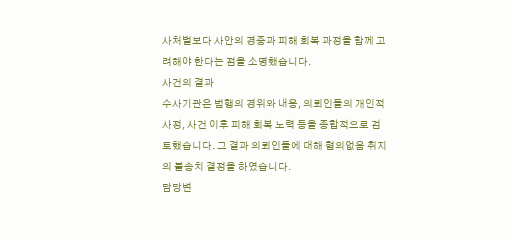사처벌보다 사안의 경중과 피해 회복 과정을 함께 고려해야 한다는 점을 소명했습니다.
사건의 결과
수사기관은 범행의 경위와 내용, 의뢰인들의 개인적 사정, 사건 이후 피해 회복 노력 등을 종합적으로 검토했습니다. 그 결과 의뢰인들에 대해 혐의없음 취지의 불송치 결정을 하였습니다.
담당변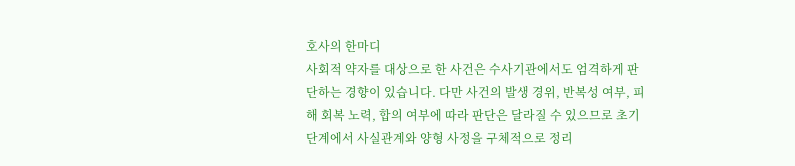호사의 한마디
사회적 약자를 대상으로 한 사건은 수사기관에서도 엄격하게 판단하는 경향이 있습니다. 다만 사건의 발생 경위, 반복성 여부, 피해 회복 노력, 합의 여부에 따라 판단은 달라질 수 있으므로 초기 단계에서 사실관계와 양형 사정을 구체적으로 정리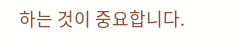하는 것이 중요합니다.